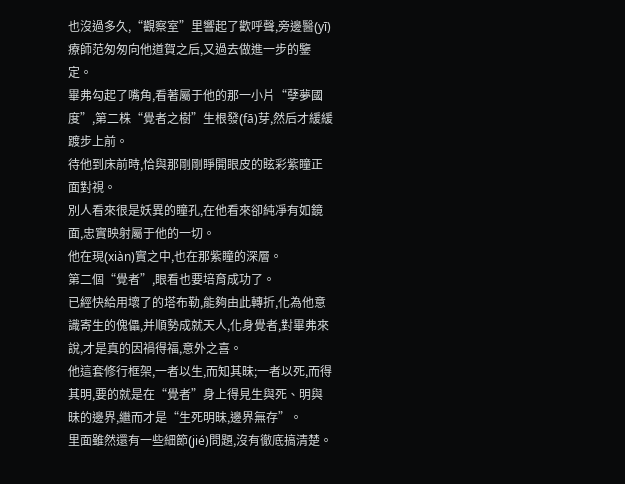也沒過多久,“觀察室”里響起了歡呼聲,旁邊醫(yī)療師范匆匆向他道賀之后,又過去做進一步的鑒定。
畢弗勾起了嘴角,看著屬于他的那一小片“孽夢國度”,第二株“覺者之樹”生根發(fā)芽,然后才緩緩踱步上前。
待他到床前時,恰與那剛剛睜開眼皮的眩彩紫瞳正面對視。
別人看來很是妖異的瞳孔,在他看來卻純凈有如鏡面,忠實映射屬于他的一切。
他在現(xiàn)實之中,也在那紫瞳的深層。
第二個“覺者”,眼看也要培育成功了。
已經快給用壞了的塔布勒,能夠由此轉折,化為他意識寄生的傀儡,并順勢成就天人,化身覺者,對畢弗來說,才是真的因禍得福,意外之喜。
他這套修行框架,一者以生,而知其昧;一者以死,而得其明,要的就是在“覺者”身上得見生與死、明與昧的邊界,繼而才是“生死明昧,邊界無存”。
里面雖然還有一些細節(jié)問題,沒有徹底搞清楚。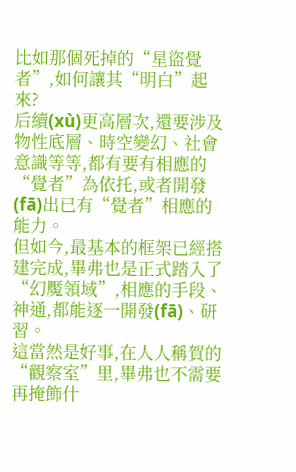比如那個死掉的“星盜覺者”,如何讓其“明白”起來?
后續(xù)更高層次,還要涉及物性底層、時空變幻、社會意識等等,都有要有相應的“覺者”為依托,或者開發(fā)出已有“覺者”相應的能力。
但如今,最基本的框架已經搭建完成,畢弗也是正式踏入了“幻魘領域”,相應的手段、神通,都能逐一開發(fā)、研習。
這當然是好事,在人人稱賀的“觀察室”里,畢弗也不需要再掩飾什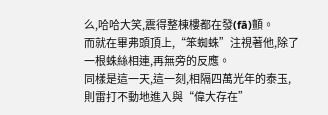么,哈哈大笑,震得整棟樓都在發(fā)顫。
而就在畢弗頭頂上,“笨蜘蛛”注視著他,除了一根蛛絲相連,再無旁的反應。
同樣是這一天,這一刻,相隔四萬光年的泰玉,則雷打不動地進入與“偉大存在”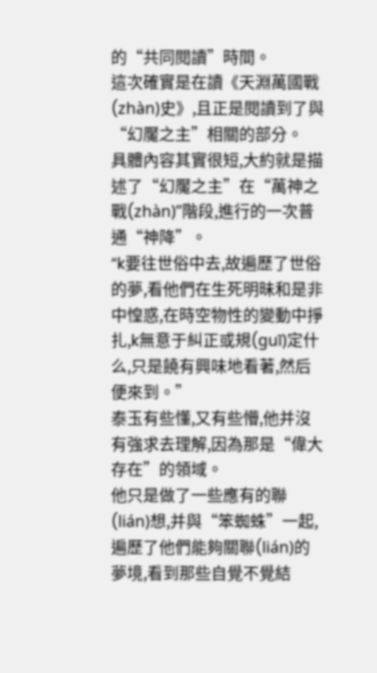的“共同閱讀”時間。
這次確實是在讀《天淵萬國戰(zhàn)史》,且正是閱讀到了與“幻魘之主”相關的部分。
具體內容其實很短,大約就是描述了“幻魘之主”在“萬神之戰(zhàn)”階段,進行的一次普通“神降”。
“k要往世俗中去,故遍歷了世俗的夢,看他們在生死明昧和是非中惶惑,在時空物性的變動中掙扎,k無意于糾正或規(guī)定什么,只是饒有興味地看著,然后便來到。”
泰玉有些懂,又有些懵,他并沒有強求去理解,因為那是“偉大存在”的領域。
他只是做了一些應有的聯(lián)想,并與“笨蜘蛛”一起,遍歷了他們能夠關聯(lián)的夢境,看到那些自覺不覺結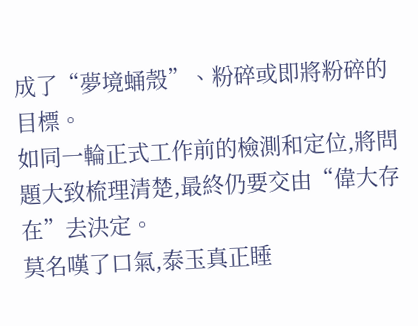成了“夢境蛹殼”、粉碎或即將粉碎的目標。
如同一輪正式工作前的檢測和定位,將問題大致梳理清楚,最終仍要交由“偉大存在”去決定。
莫名嘆了口氣,泰玉真正睡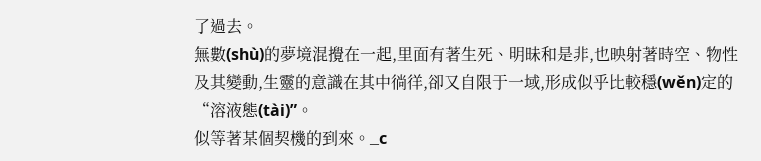了過去。
無數(shù)的夢境混攪在一起,里面有著生死、明昧和是非,也映射著時空、物性及其變動,生靈的意識在其中徜徉,卻又自限于一域,形成似乎比較穩(wěn)定的“溶液態(tài)”。
似等著某個契機的到來。_c